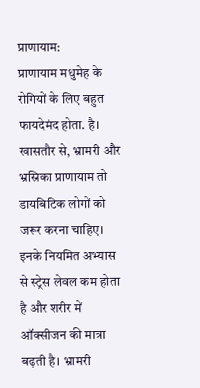प्राणायाम:
प्राणायाम मधुमेह के रोगियों के लिए बहुत फायदेमंद होता. है। खासतौर से, भ्रामरी और भ्रस्रिका प्राणायाम तो डायबिटिक लोगों को जरूर करना चाहिए। इनके नियमित अभ्यास से स्ट्रेस लेवल कम होता है और शरीर में ऑक्सीजन की मात्रा बढ़ती है। भ्रामरी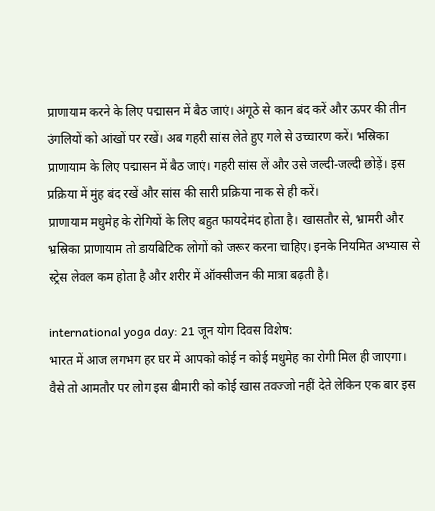प्राणायाम करने के लिए पद्मासन में बैठ जाएं। अंगूठे से कान बंद करें और ऊपर की तीन उंगलियों को आंखों पर रखें। अब गहरी सांस लेते हुए गले से उच्चारण करें। भस्रिका प्राणायाम के लिए पद्मासन में बैठ जाएं। गहरी सांस लें और उसे जल्दी-जल्दी छोड़ें। इस प्रक्रिया में मुंह बंद रखें और सांस की सारी प्रक्रिया नाक से ही करें।
प्राणायाम मधुमेह के रोगियों के लिए बहुत फायदेमंद होता है। खासतौर से, भ्रामरी और भ्रस्रिका प्राणायाम तो डायबिटिक लोगों को जरूर करना चाहिए। इनके नियमित अभ्यास से स्ट्रेस लेवल कम होता है और शरीर में ऑक्सीजन की मात्रा बढ़ती है।

international yoga day: 21 जून योग दिवस विशेष:
भारत में आज लगभग हर घर में आपको कोई न कोई मधुमेह का रोगी मिल ही जाएगा। वैसे तो आमतौर पर लोग इस बीमारी को कोई खास तवज्जो नहीं देते लेकिन एक बार इस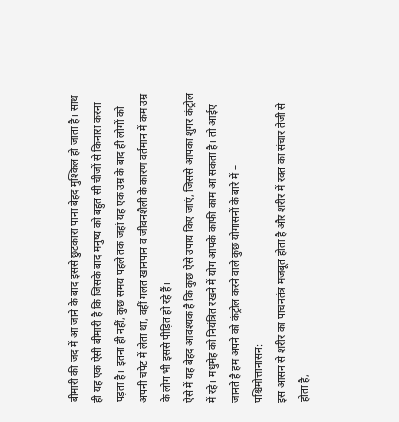बीमारी की जद में आ जाने के बाद इससे छुटकारा पाना बेहद मुश्किल हो जाता है। साथ ही यह एक ऐसी बीमारी है कि जिसके बाद मनुष्य को बहुत सी चीजों से किनारा करना पड़ता है। इतना ही नहीं, कुछ समय पहले तक जहां यह एक उम्र के बाद ही लोगों को अपनी चपेट में लेता था, वहीं गलत खानपान व जीवनशैली के कारण वर्तमान में कम उम्र के लोग भी इससे पीड़ित हो रहे हैं।
ऐसे में यह बेहद आवश्यक है कि कुछ ऐसे उपाय किए जाएं, जिससे आपका शुगर कंट्रोल में रहे। मधुमेह को नियंत्रित रखने में योग आपके काफी काम आ सकता है। तो आईए जानते है हम अपने को कंट्रोल करने वाले कुछ योगासनों के बारे में –
पश्चिमोत्तानासन:
इस आसन से शरीर का पाचनतंत्र मजबूत होता है और शरीर में रक्त का संचार तेजी से होता है,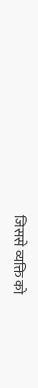जिससे व्यक्ति को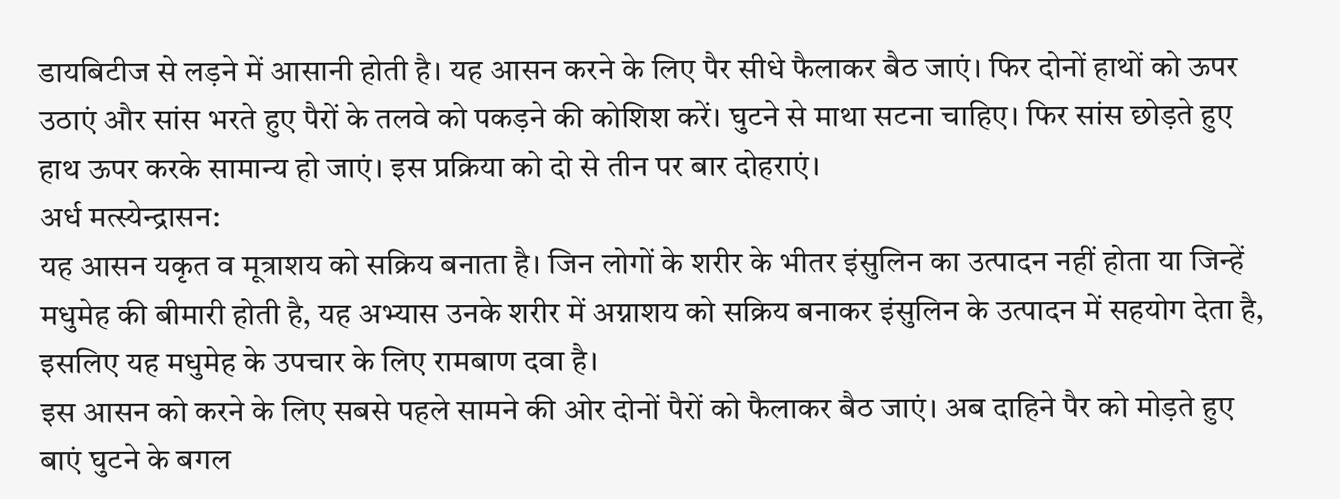डायबिटीज से लड़ने में आसानी होती है। यह आसन करने के लिए पैर सीधे फैलाकर बैठ जाएं। फिर दोनों हाथों को ऊपर उठाएं और सांस भरते हुए पैरों के तलवे को पकड़ने की कोशिश करें। घुटने से माथा सटना चाहिए। फिर सांस छोड़ते हुए हाथ ऊपर करके सामान्य हो जाएं। इस प्रक्रिया को दो से तीन पर बार दोहराएं।
अर्ध मत्स्येन्द्रासन:
यह आसन यकृत व मूत्राशय को सक्रिय बनाता है। जिन लोगों के शरीर के भीतर इंसुलिन का उत्पादन नहीं होता या जिन्हें मधुमेह की बीमारी होती है, यह अभ्यास उनके शरीर में अग्नाशय को सक्रिय बनाकर इंसुलिन के उत्पादन में सहयोग देता है, इसलिए यह मधुमेह के उपचार के लिए रामबाण दवा है।
इस आसन को करने के लिए सबसे पहले सामने की ओर दोनों पैरों को फैलाकर बैठ जाएं। अब दाहिने पैर को मोड़ते हुए बाएं घुटने के बगल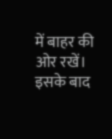में बाहर की ओर रखें। इसके बाद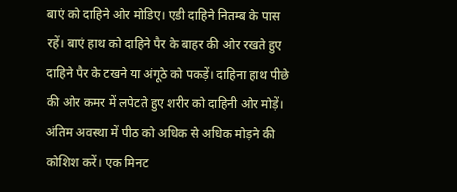बाएं को दाहिने ओर मोडिए। एडी दाहिने नितम्ब के पास रहें। बाएं हाथ को दाहिने पैर के बाहर की ओर रखते हुए दाहिने पैर के टखने या अंगूठे को पकड़ें। दाहिना हाथ पीछे की ओर कमर में लपेटते हुए शरीर को दाहिनी ओर मोड़ें। अंतिम अवस्था में पीठ को अधिक से अधिक मोड़ने की कोशिश करें। एक मिनट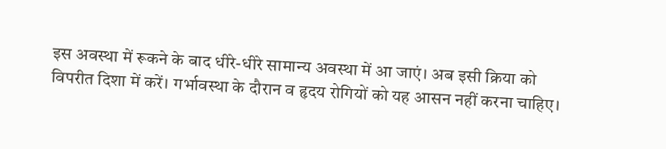इस अवस्था में रूकने के बाद धीरे-धीरे सामान्य अवस्था में आ जाएं। अब इसी क्रिया को विपरीत दिशा में करें। गर्भावस्था के दौरान व हृदय रोगियों को यह आसन नहीं करना चाहिए।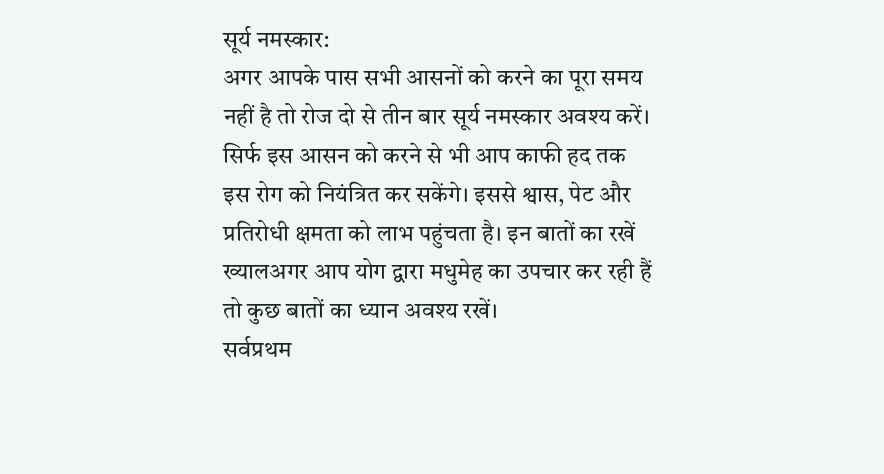सूर्य नमस्कार:
अगर आपके पास सभी आसनों को करने का पूरा समय नहीं है तो रोज दो से तीन बार सूर्य नमस्कार अवश्य करें। सिर्फ इस आसन को करने से भी आप काफी हद तक इस रोग को नियंत्रित कर सकेंगे। इससे श्वास, पेट और प्रतिरोधी क्षमता को लाभ पहुंचता है। इन बातों का रखें ख्यालअगर आप योग द्वारा मधुमेह का उपचार कर रही हैं तो कुछ बातों का ध्यान अवश्य रखें।
सर्वप्रथम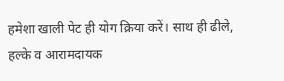हमेशा खाली पेट ही योग क्रिया करें। साथ ही ढीले, हल्के व आरामदायक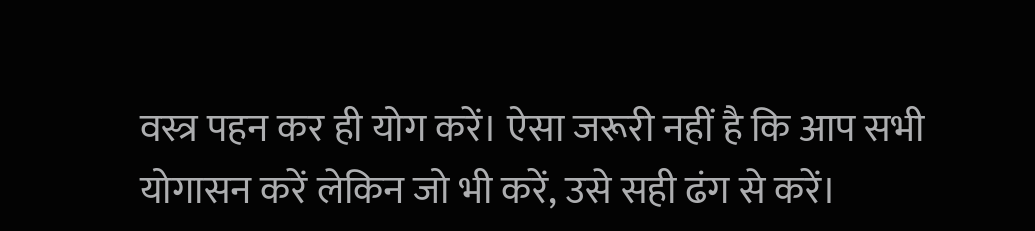वस्त्र पहन कर ही योग करें। ऐसा जरूरी नहीं है कि आप सभी योगासन करें लेकिन जो भी करें, उसे सही ढंग से करें।